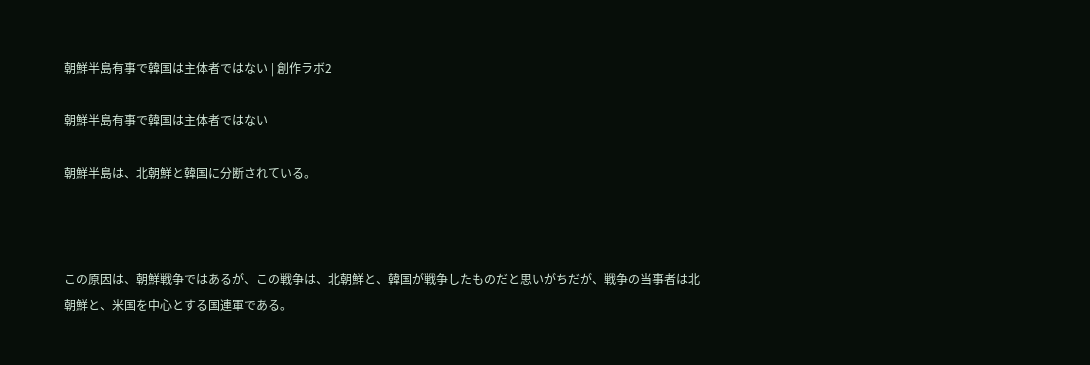朝鮮半島有事で韓国は主体者ではない | 創作ラボ2

朝鮮半島有事で韓国は主体者ではない

朝鮮半島は、北朝鮮と韓国に分断されている。



この原因は、朝鮮戦争ではあるが、この戦争は、北朝鮮と、韓国が戦争したものだと思いがちだが、戦争の当事者は北朝鮮と、米国を中心とする国連軍である。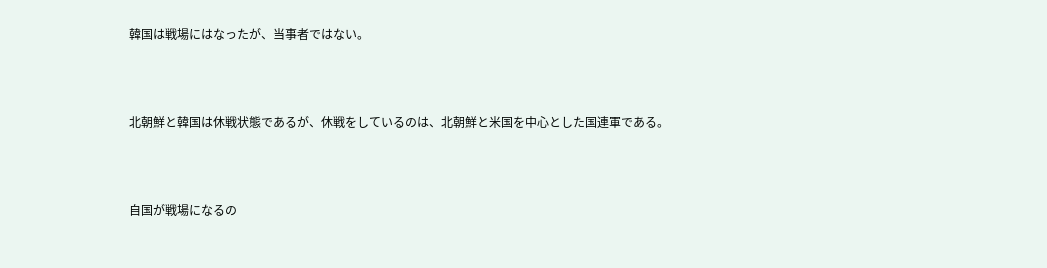韓国は戦場にはなったが、当事者ではない。



北朝鮮と韓国は休戦状態であるが、休戦をしているのは、北朝鮮と米国を中心とした国連軍である。



自国が戦場になるの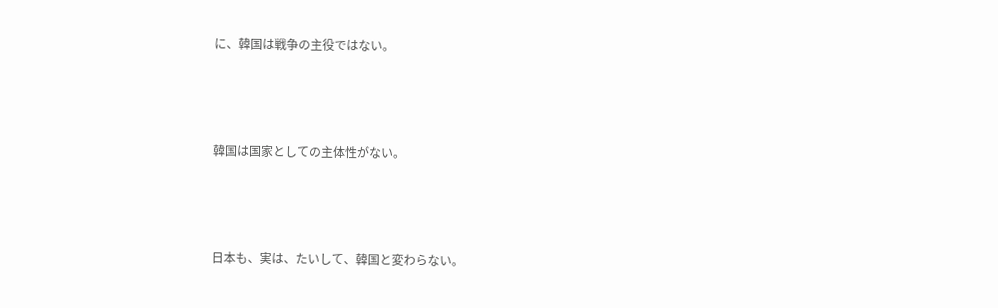に、韓国は戦争の主役ではない。



韓国は国家としての主体性がない。



日本も、実は、たいして、韓国と変わらない。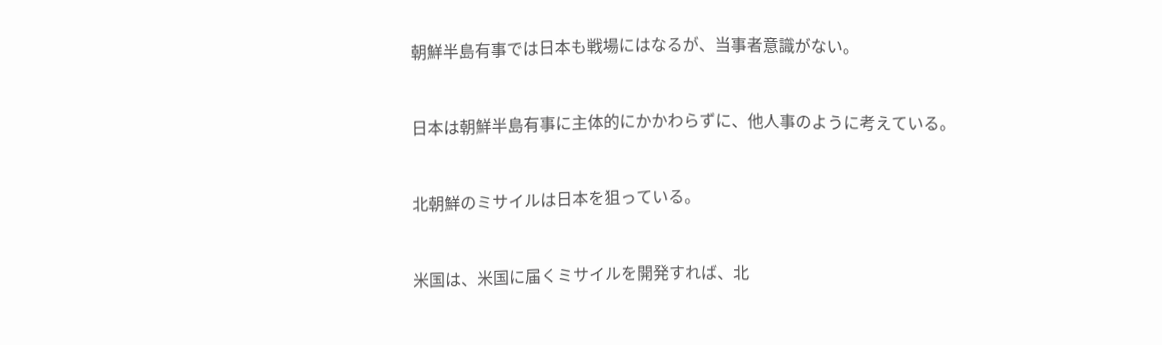朝鮮半島有事では日本も戦場にはなるが、当事者意識がない。



日本は朝鮮半島有事に主体的にかかわらずに、他人事のように考えている。



北朝鮮のミサイルは日本を狙っている。



米国は、米国に届くミサイルを開発すれば、北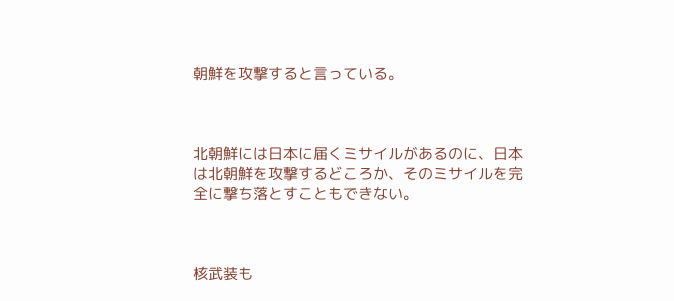朝鮮を攻撃すると言っている。



北朝鮮には日本に届くミサイルがあるのに、日本は北朝鮮を攻撃するどころか、そのミサイルを完全に撃ち落とすこともできない。



核武装も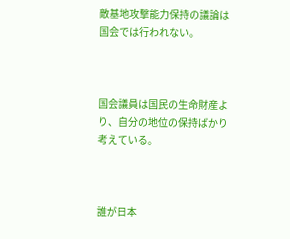敵基地攻撃能力保持の議論は国会では行われない。



国会議員は国民の生命財産より、自分の地位の保持ばかり考えている。



誰が日本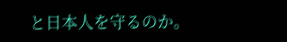と日本人を守るのか。